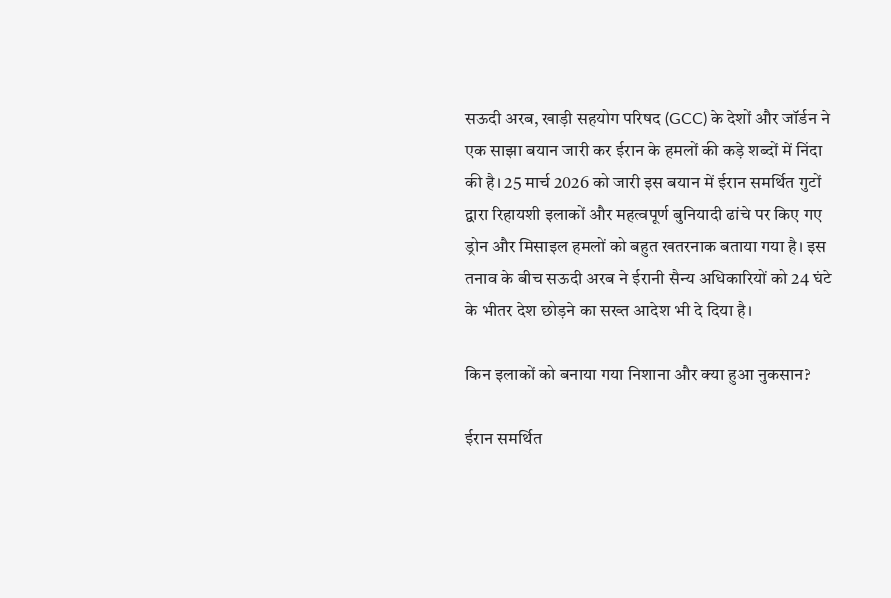सऊदी अरब, खाड़ी सहयोग परिषद (GCC) के देशों और जॉर्डन ने एक साझा बयान जारी कर ईरान के हमलों की कड़े शब्दों में निंदा की है। 25 मार्च 2026 को जारी इस बयान में ईरान समर्थित गुटों द्वारा रिहायशी इलाकों और महत्वपूर्ण बुनियादी ढांचे पर किए गए ड्रोन और मिसाइल हमलों को बहुत खतरनाक बताया गया है। इस तनाव के बीच सऊदी अरब ने ईरानी सैन्य अधिकारियों को 24 घंटे के भीतर देश छोड़ने का सख्त आदेश भी दे दिया है।

किन इलाकों को बनाया गया निशाना और क्या हुआ नुकसान?

ईरान समर्थित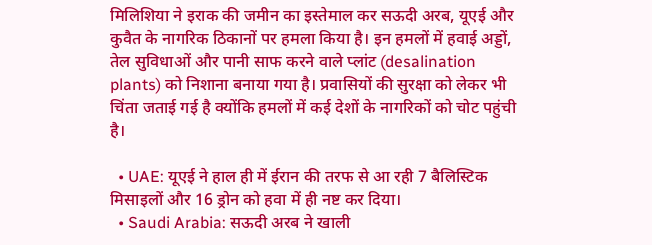मिलिशिया ने इराक की जमीन का इस्तेमाल कर सऊदी अरब, यूएई और कुवैत के नागरिक ठिकानों पर हमला किया है। इन हमलों में हवाई अड्डों, तेल सुविधाओं और पानी साफ करने वाले प्लांट (desalination plants) को निशाना बनाया गया है। प्रवासियों की सुरक्षा को लेकर भी चिंता जताई गई है क्योंकि हमलों में कई देशों के नागरिकों को चोट पहुंची है।

  • UAE: यूएई ने हाल ही में ईरान की तरफ से आ रही 7 बैलिस्टिक मिसाइलों और 16 ड्रोन को हवा में ही नष्ट कर दिया।
  • Saudi Arabia: सऊदी अरब ने खाली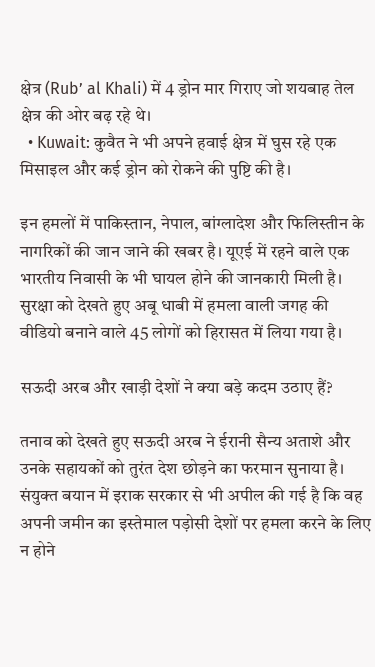क्षेत्र (Rub’ al Khali) में 4 ड्रोन मार गिराए जो शयबाह तेल क्षेत्र की ओर बढ़ रहे थे।
  • Kuwait: कुवैत ने भी अपने हवाई क्षेत्र में घुस रहे एक मिसाइल और कई ड्रोन को रोकने की पुष्टि की है।

इन हमलों में पाकिस्तान, नेपाल, बांग्लादेश और फिलिस्तीन के नागरिकों की जान जाने की खबर है। यूएई में रहने वाले एक भारतीय निवासी के भी घायल होने की जानकारी मिली है। सुरक्षा को देखते हुए अबू धाबी में हमला वाली जगह की वीडियो बनाने वाले 45 लोगों को हिरासत में लिया गया है।

सऊदी अरब और खाड़ी देशों ने क्या बड़े कदम उठाए हैं?

तनाव को देखते हुए सऊदी अरब ने ईरानी सैन्य अताशे और उनके सहायकों को तुरंत देश छोड़ने का फरमान सुनाया है। संयुक्त बयान में इराक सरकार से भी अपील की गई है कि वह अपनी जमीन का इस्तेमाल पड़ोसी देशों पर हमला करने के लिए न होने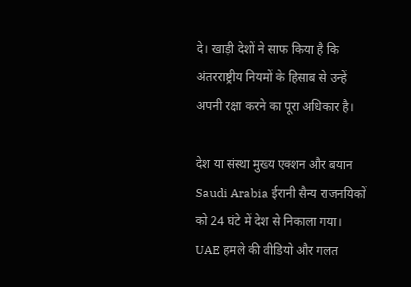दे। खाड़ी देशों ने साफ किया है कि अंतरराष्ट्रीय नियमों के हिसाब से उन्हें अपनी रक्षा करने का पूरा अधिकार है।

देश या संस्था मुख्य एक्शन और बयान
Saudi Arabia ईरानी सैन्य राजनयिकों को 24 घंटे में देश से निकाला गया।
UAE हमले की वीडियो और गलत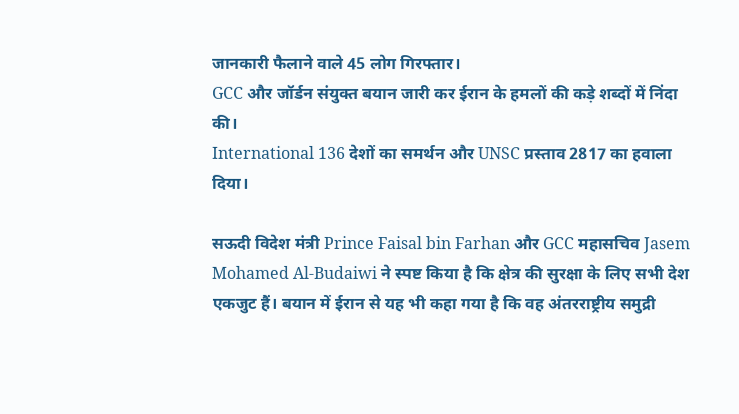जानकारी फैलाने वाले 45 लोग गिरफ्तार।
GCC और जॉर्डन संयुक्त बयान जारी कर ईरान के हमलों की कड़े शब्दों में निंदा की।
International 136 देशों का समर्थन और UNSC प्रस्ताव 2817 का हवाला दिया।

सऊदी विदेश मंत्री Prince Faisal bin Farhan और GCC महासचिव Jasem Mohamed Al-Budaiwi ने स्पष्ट किया है कि क्षेत्र की सुरक्षा के लिए सभी देश एकजुट हैं। बयान में ईरान से यह भी कहा गया है कि वह अंतरराष्ट्रीय समुद्री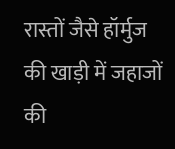रास्तों जैसे हॉर्मुज की खाड़ी में जहाजों की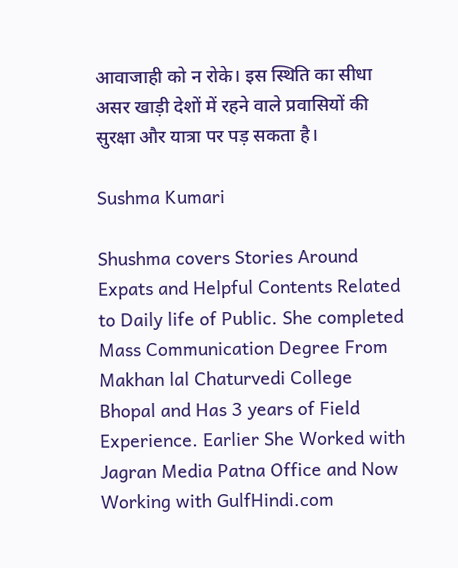आवाजाही को न रोके। इस स्थिति का सीधा असर खाड़ी देशों में रहने वाले प्रवासियों की सुरक्षा और यात्रा पर पड़ सकता है।

Sushma Kumari

Shushma covers Stories Around Expats and Helpful Contents Related to Daily life of Public. She completed Mass Communication Degree From Makhan lal Chaturvedi College Bhopal and Has 3 years of Field Experience. Earlier She Worked with Jagran Media Patna Office and Now Working with GulfHindi.com